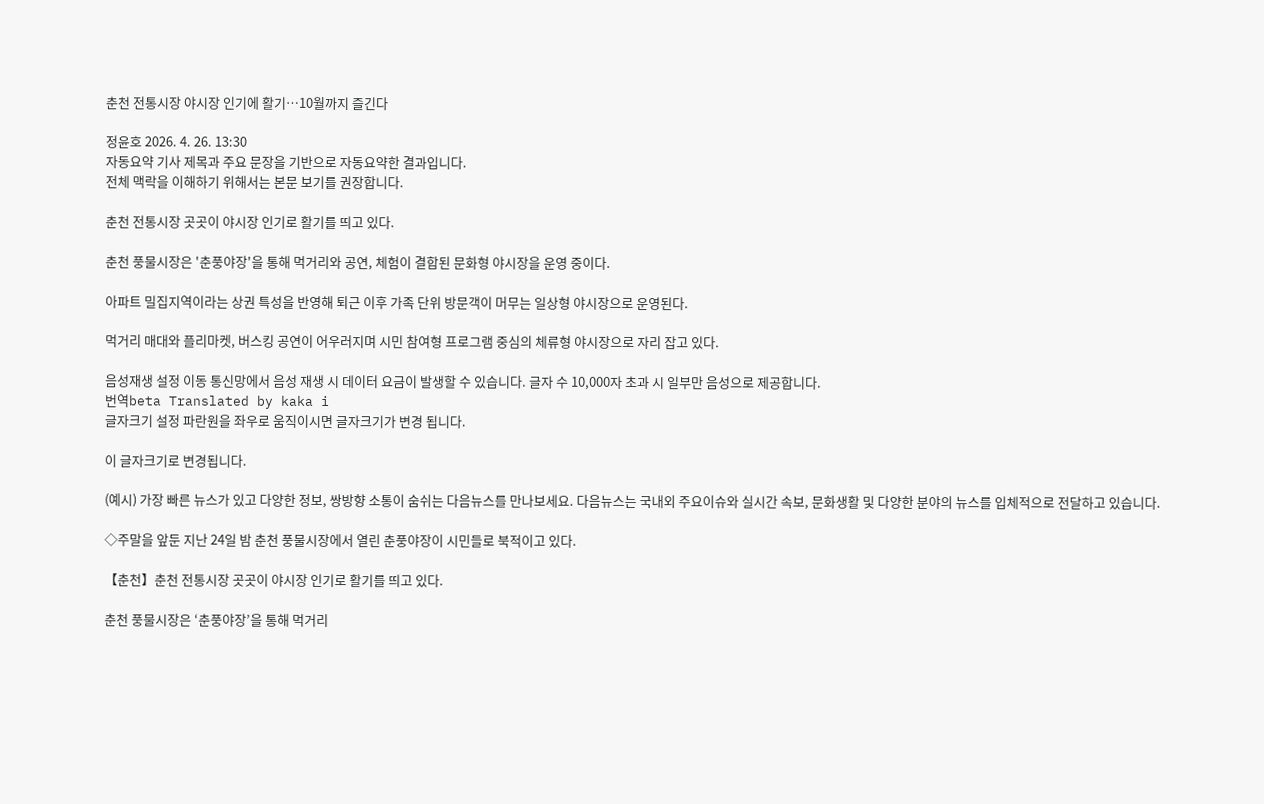춘천 전통시장 야시장 인기에 활기⋯10월까지 즐긴다

정윤호 2026. 4. 26. 13:30
자동요약 기사 제목과 주요 문장을 기반으로 자동요약한 결과입니다.
전체 맥락을 이해하기 위해서는 본문 보기를 권장합니다.

춘천 전통시장 곳곳이 야시장 인기로 활기를 띄고 있다.

춘천 풍물시장은 '춘풍야장'을 통해 먹거리와 공연, 체험이 결합된 문화형 야시장을 운영 중이다.

아파트 밀집지역이라는 상권 특성을 반영해 퇴근 이후 가족 단위 방문객이 머무는 일상형 야시장으로 운영된다.

먹거리 매대와 플리마켓, 버스킹 공연이 어우러지며 시민 참여형 프로그램 중심의 체류형 야시장으로 자리 잡고 있다.

음성재생 설정 이동 통신망에서 음성 재생 시 데이터 요금이 발생할 수 있습니다. 글자 수 10,000자 초과 시 일부만 음성으로 제공합니다.
번역beta Translated by kaka i
글자크기 설정 파란원을 좌우로 움직이시면 글자크기가 변경 됩니다.

이 글자크기로 변경됩니다.

(예시) 가장 빠른 뉴스가 있고 다양한 정보, 쌍방향 소통이 숨쉬는 다음뉴스를 만나보세요. 다음뉴스는 국내외 주요이슈와 실시간 속보, 문화생활 및 다양한 분야의 뉴스를 입체적으로 전달하고 있습니다.

◇주말을 앞둔 지난 24일 밤 춘천 풍물시장에서 열린 춘풍야장이 시민들로 북적이고 있다.

【춘천】춘천 전통시장 곳곳이 야시장 인기로 활기를 띄고 있다.

춘천 풍물시장은 ‘춘풍야장’을 통해 먹거리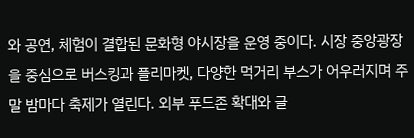와 공연, 체험이 결합된 문화형 야시장을 운영 중이다. 시장 중앙광장을 중심으로 버스킹과 플리마켓, 다양한 먹거리 부스가 어우러지며 주말 밤마다 축제가 열린다. 외부 푸드존 확대와 글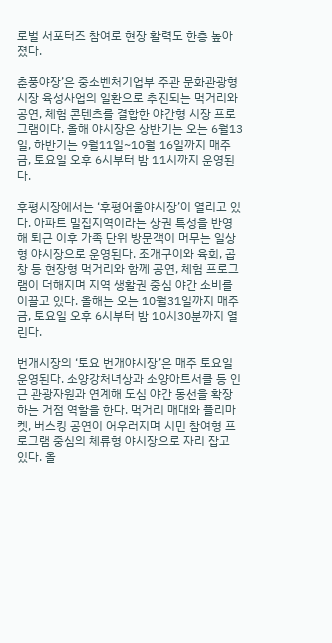로벌 서포터즈 참여로 현장 활력도 한층 높아졌다.

춘풍야장’은 중소벤처기업부 주관 문화관광형시장 육성사업의 일환으로 추진되는 먹거리와 공연, 체험 콘텐츠를 결합한 야간형 시장 프로그램이다. 올해 야시장은 상반기는 오는 6월13일, 하반기는 9월11일~10월 16일까지 매주 금, 토요일 오후 6시부터 밤 11시까지 운영된다.

후평시장에서는 ‘후평어울야시장’이 열리고 있다. 아파트 밀집지역이라는 상권 특성을 반영해 퇴근 이후 가족 단위 방문객이 머무는 일상형 야시장으로 운영된다. 조개구이와 육회, 곱창 등 현장형 먹거리와 함께 공연, 체험 프로그램이 더해지며 지역 생활권 중심 야간 소비를 이끌고 있다. 올해는 오는 10월31일까지 매주 금, 토요일 오후 6시부터 밤 10시30분까지 열린다.

번개시장의 ‘토요 번개야시장’은 매주 토요일 운영된다. 소양강처녀상과 소양아트서클 등 인근 관광자원과 연계해 도심 야간 동선을 확장하는 거점 역할을 한다. 먹거리 매대와 플리마켓, 버스킹 공연이 어우러지며 시민 참여형 프로그램 중심의 체류형 야시장으로 자리 잡고 있다. 올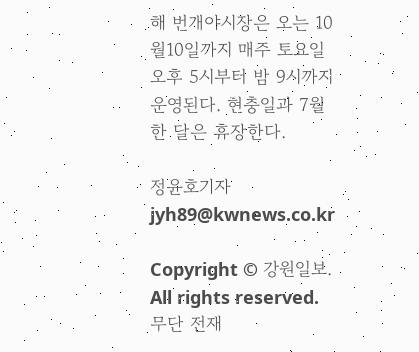해 번개야시장은 오는 10월10일까지 매주 토요일 오후 5시부터 밤 9시까지 운영된다. 현충일과 7월 한 달은 휴장한다.

정윤호기자 jyh89@kwnews.co.kr

Copyright © 강원일보. All rights reserved. 무단 전재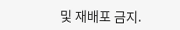및 재배포 금지.